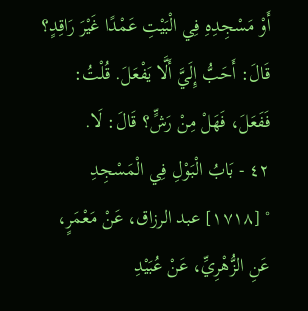أَوْ مَسْجِدِهِ فِي الْبَيْتِ عَمْدًا غَيْرَ رَاقِدٍ؟ قَالَ: أَحَبُّ إِلَيَّ أَلَّا يَفْعَلَ. قُلْتُ: فَفَعَلَ، فَهَلْ مِنْ رَشٍّ؟ قَالَ: لَا.
٤٢ - بَابُ الْبَوْلِ فِي الْمَسْجِدِ
° [١٧١٨] عبد الرزاق، عَنْ مَعْمَرٍ، عَنِ الزُّهْرِيِّ، عَنْ عُبَيْدِ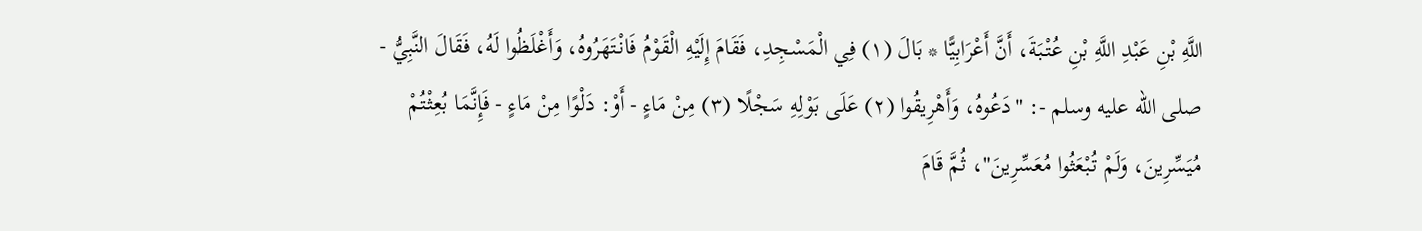اللَّهِ بْنِ عَبْدِ اللَّهِ بْنِ عُتْبَةَ، أَنَّ أَعْرَابِيًّا * بَالَ (١) فِي الْمَسْجِدِ، فَقَامَ إِلَيْهِ الْقَوْمُ فَانْتَهَرُوهُ، وَأَغْلَظُوا لَهُ، فَقَالَ النَّبِيُّ - صلى الله عليه وسلم -: "دَعُوهُ، وَأَهْرِيقُوا (٢) عَلَى بَوْلِهِ سَجْلًا (٣) مِنْ مَاءٍ - أَوْ: دَلْوًا مِنْ مَاءٍ - فَإِنَّمَا بُعِثْتُمْ مُيَسِّرِينَ، وَلَمْ تُبْعَثُوا مُعَسِّرِينَ"، ثُمَّ قَامَ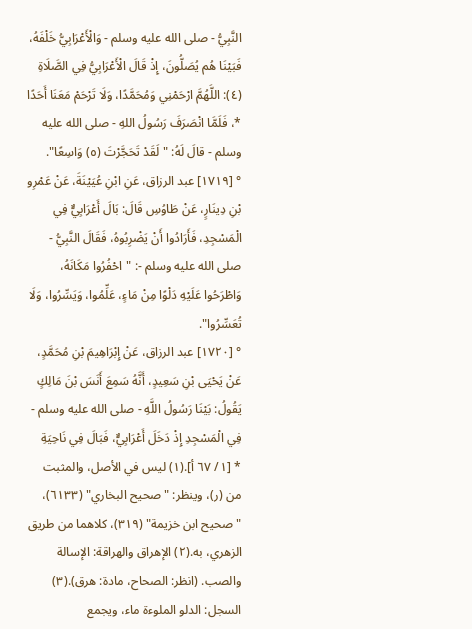النَّبِيُّ - صلى الله عليه وسلم - وَالْأَعْرَابِيُّ خَلْفَهُ، فَبَيْنَا هُم يُصَلُّونَ، إِذْ قَالَ الْأَعْرَابِيُّ فِي الصَّلَاةِ (٤): اللَّهُمَّ ارْحَمْنِي وَمُحَمَّدًا، وَلَا تَرْحَمْ مَعَنَا أَحَدًا *، فَلَمَّا انْصَرَفَ رَسُولُ اللهِ - صلى الله عليه وسلم - قالَ لَهُ: "لَقَدْ تَحَجَّرْتَ (٥) وَاسِعًا".
° [١٧١٩] عبد الرزاق، عَنِ ابْنِ عُيَيْنَةَ، عَنْ عَمْرِو بْنِ دِينَارٍ، عَنْ طَاوُسِ قَالَ: بَالَ أَعْرَابِيٌّ فِي الْمَسْجِدِ، فَأَرَادُوا أَنْ يَضْرِبُوهُ، فَقَالَ النَّبِيُّ - صلى الله عليه وسلم -: "احْفُرُوا مَكَانَهُ، وَاطْرَحُوا عَلَيْهِ دَلْوًا مِنْ مَاءٍ، عَلِّمُوا، وَيَسِّرُوا، وَلَا تُعَسِّرُوا".
° [١٧٢٠] عبد الرزاق، عَنْ إِبْرَاهِيمَ بْنِ مُحَمَّدٍ، عَنْ يَحْيَى بْنِ سَعِيدٍ، أَنَّهُ سَمِعَ أَنَسَ بْنَ مَالِكٍ يَقُولُ: بَيْنَا رَسُولُ اللَّهِ - صلى الله عليه وسلم - فِي الْمَسْجِدِ إِذْ دَخَلَ أَعْرَابِيٌّ، فَبَالَ فِي نَاحِيَةِ
* [١/ ٦٧ أ].(١) ليس في الأصل، والمثبت من (ر)، وينظر: "صحيح البخاري" (٦١٣٣)، "صحيح ابن خزيمة" (٣١٩)، كلاهما من طريق الزهري، به.(٢) الإهراق والهراقة: الإسالة والصب. (انظر: الصحاح، مادة: هرق).(٣) السجل: الدلو الملوءة ماء، ويجمع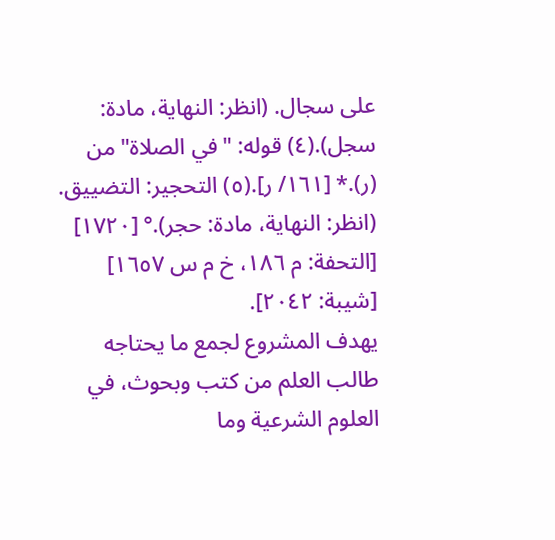على سجال. (انظر: النهاية، مادة: سجل).(٤) قوله: "في الصلاة" من (ر).* [١٦١/ ر].(٥) التحجير: التضييق. (انظر: النهاية، مادة: حجر).° [١٧٢٠] [التحفة: م ١٨٦، خ م س ١٦٥٧] [شيبة: ٢٠٤٢].
يهدف المشروع لجمع ما يحتاجه طالب العلم من كتب وبحوث، في العلوم الشرعية وما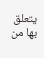يتعلق بها من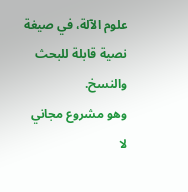علوم الآلة، في صيغة نصية قابلة للبحث والنسخ.
وهو مشروع مجاني لا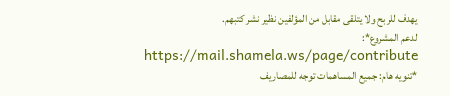يهدف للربح ولا يتلقى مقابل من المؤلفين نظير نشر كتبهم.
لدعم المشروع*: https://mail.shamela.ws/page/contribute
*تنويه هام: جميع المساهمات توجه للمصاريف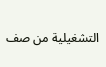التشغيلية من صف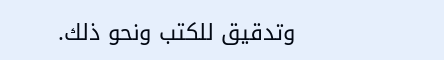وتدقيق للكتب ونحو ذلك.